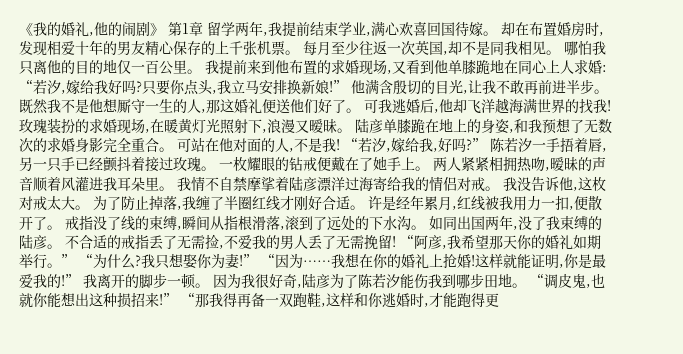《我的婚礼,他的闹剧》 第1章 留学两年,我提前结束学业,满心欢喜回国待嫁。 却在布置婚房时,发现相爱十年的男友精心保存的上千张机票。 每月至少往返一次英国,却不是同我相见。 哪怕我只离他的目的地仅一百公里。 我提前来到他布置的求婚现场,又看到他单膝跪地在同心上人求婚: “若汐,嫁给我好吗?只要你点头,我立马安排换新娘!” 他满含殷切的目光,让我不敢再前进半步。 既然我不是他想厮守一生的人,那这婚礼便送他们好了。 可我逃婚后,他却飞洋越海满世界的找我! 玫瑰装扮的求婚现场,在暖黄灯光照射下,浪漫又暧昧。 陆彦单膝跪在地上的身姿,和我预想了无数次的求婚身影完全重合。 可站在他对面的人,不是我! “若汐,嫁给我,好吗?” 陈若汐一手捂着唇,另一只手已经颤抖着接过玫瑰。 一枚耀眼的钻戒便戴在了她手上。 两人紧紧相拥热吻,暧昧的声音顺着风灌进我耳朵里。 我情不自禁摩挲着陆彦漂洋过海寄给我的情侣对戒。 我没告诉他,这枚对戒太大。 为了防止掉落,我缠了半圈红线才刚好合适。 许是经年累月,红线被我用力一扣,便散开了。 戒指没了线的束缚,瞬间从指根滑落,滚到了远处的下水沟。 如同出国两年,没了我束缚的陆彦。 不合适的戒指丢了无需捡,不爱我的男人丢了无需挽留! “阿彦,我希望那天你的婚礼如期举行。” “为什么?我只想娶你为妻!” “因为……我想在你的婚礼上抢婚!这样就能证明,你是最爱我的!” 我离开的脚步一顿。 因为我很好奇,陆彦为了陈若汐能伤我到哪步田地。 “调皮鬼,也就你能想出这种损招来!” “那我得再备一双跑鞋,这样和你逃婚时,才能跑得更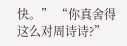快。” “你真舍得这么对周诗诗?”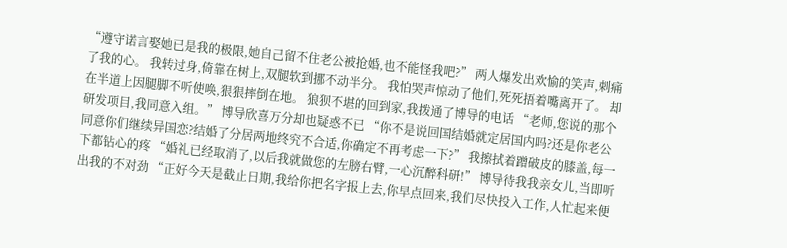“遵守诺言娶她已是我的极限,她自己留不住老公被抢婚,也不能怪我吧?” 两人爆发出欢愉的笑声,刺痛了我的心。 我转过身,倚靠在树上,双腿软到挪不动半分。 我怕哭声惊动了他们,死死捂着嘴离开了。 却在半道上因腿脚不听使唤,狠狠摔倒在地。 狼狈不堪的回到家,我拨通了博导的电话 “老师,您说的那个研发项目,我同意入组。” 博导欣喜万分却也疑惑不已 “你不是说回国结婚就定居国内吗?还是你老公同意你们继续异国恋?结婚了分居两地终究不合适,你确定不再考虑一下?” 我擦拭着蹭破皮的膝盖,每一下都钻心的疼 “婚礼已经取消了,以后我就做您的左膀右臂,一心沉醉科研!” 博导待我我亲女儿,当即听出我的不对劲 “正好今天是截止日期,我给你把名字报上去,你早点回来,我们尽快投入工作,人忙起来便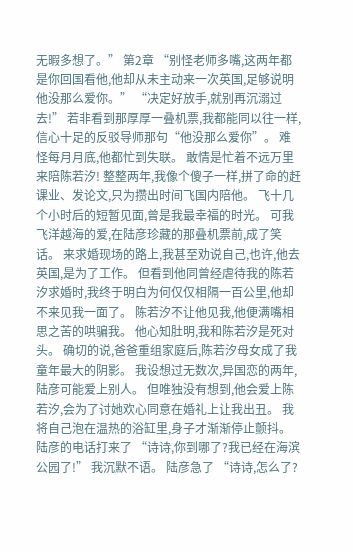无暇多想了。” 第2章 “别怪老师多嘴,这两年都是你回国看他,他却从未主动来一次英国,足够说明他没那么爱你。” “决定好放手,就别再沉溺过去!” 若非看到那厚厚一叠机票,我都能同以往一样,信心十足的反驳导师那句“他没那么爱你”。 难怪每月月底,他都忙到失联。 敢情是忙着不远万里来陪陈若汐! 整整两年,我像个傻子一样,拼了命的赶课业、发论文,只为攒出时间飞国内陪他。 飞十几个小时后的短暂见面,曾是我最幸福的时光。 可我飞洋越海的爱,在陆彦珍藏的那叠机票前,成了笑话。 来求婚现场的路上,我甚至劝说自己,也许,他去英国,是为了工作。 但看到他同曾经虐待我的陈若汐求婚时,我终于明白为何仅仅相隔一百公里,他却不来见我一面了。 陈若汐不让他见我,他便满嘴相思之苦的哄骗我。 他心知肚明,我和陈若汐是死对头。 确切的说,爸爸重组家庭后,陈若汐母女成了我童年最大的阴影。 我设想过无数次,异国恋的两年,陆彦可能爱上别人。 但唯独没有想到,他会爱上陈若汐,会为了讨她欢心同意在婚礼上让我出丑。 我将自己泡在温热的浴缸里,身子才渐渐停止颤抖。 陆彦的电话打来了 “诗诗,你到哪了?我已经在海滨公园了!” 我沉默不语。 陆彦急了 “诗诗,怎么了?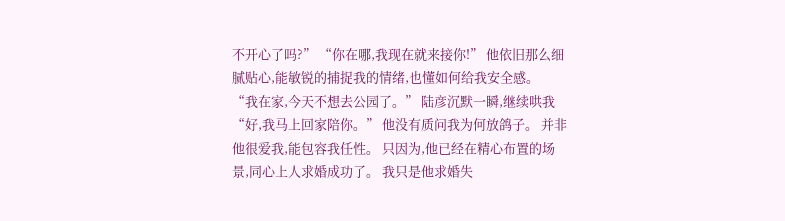不开心了吗?” “你在哪,我现在就来接你!” 他依旧那么细腻贴心,能敏锐的捕捉我的情绪,也懂如何给我安全感。 “我在家,今天不想去公园了。” 陆彦沉默一瞬,继续哄我 “好,我马上回家陪你。” 他没有质问我为何放鸽子。 并非他很爱我,能包容我任性。 只因为,他已经在精心布置的场景,同心上人求婚成功了。 我只是他求婚失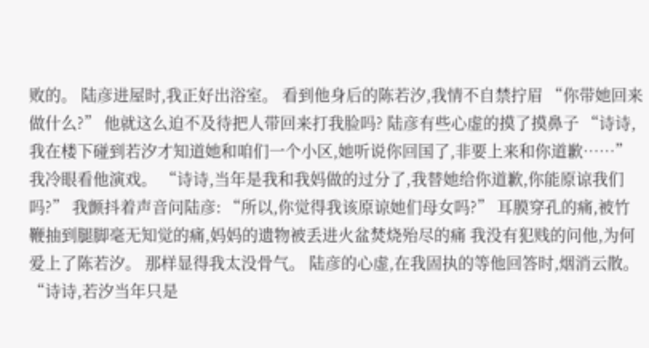败的。 陆彦进屋时,我正好出浴室。 看到他身后的陈若汐,我情不自禁拧眉 “你带她回来做什么?” 他就这么迫不及待把人带回来打我脸吗? 陆彦有些心虚的摸了摸鼻子 “诗诗,我在楼下碰到若汐才知道她和咱们一个小区,她听说你回国了,非要上来和你道歉……” 我冷眼看他演戏。 “诗诗,当年是我和我妈做的过分了,我替她给你道歉,你能原谅我们吗?” 我颤抖着声音问陆彦: “所以,你觉得我该原谅她们母女吗?” 耳膜穿孔的痛,被竹鞭抽到腿脚毫无知觉的痛,妈妈的遗物被丢进火盆焚烧殆尽的痛 我没有犯贱的问他,为何爱上了陈若汐。 那样显得我太没骨气。 陆彦的心虚,在我固执的等他回答时,烟消云散。 “诗诗,若汐当年只是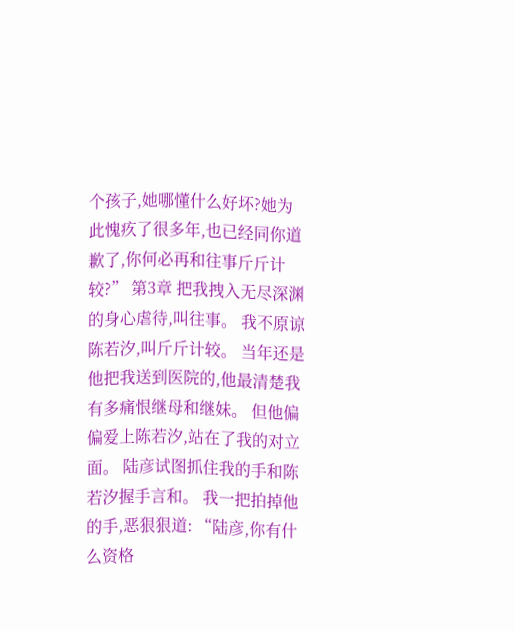个孩子,她哪懂什么好坏?她为此愧疚了很多年,也已经同你道歉了,你何必再和往事斤斤计较?” 第3章 把我拽入无尽深渊的身心虐待,叫往事。 我不原谅陈若汐,叫斤斤计较。 当年还是他把我送到医院的,他最清楚我有多痛恨继母和继妹。 但他偏偏爱上陈若汐,站在了我的对立面。 陆彦试图抓住我的手和陈若汐握手言和。 我一把拍掉他的手,恶狠狠道: “陆彦,你有什么资格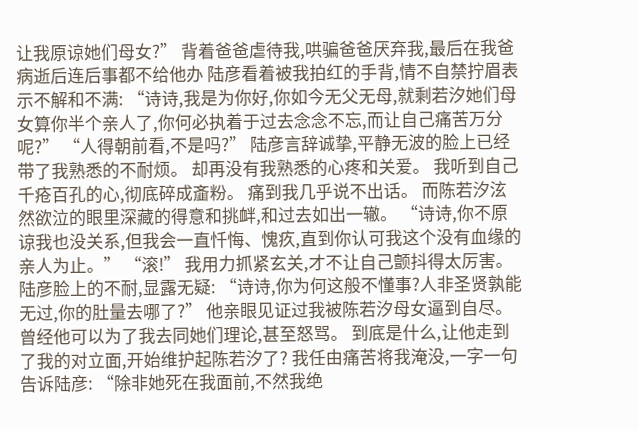让我原谅她们母女?” 背着爸爸虐待我,哄骗爸爸厌弃我,最后在我爸病逝后连后事都不给他办 陆彦看着被我拍红的手背,情不自禁拧眉表示不解和不满: “诗诗,我是为你好,你如今无父无母,就剩若汐她们母女算你半个亲人了,你何必执着于过去念念不忘,而让自己痛苦万分呢?” “人得朝前看,不是吗?” 陆彦言辞诚挚,平静无波的脸上已经带了我熟悉的不耐烦。 却再没有我熟悉的心疼和关爱。 我听到自己千疮百孔的心,彻底碎成齑粉。 痛到我几乎说不出话。 而陈若汐泫然欲泣的眼里深藏的得意和挑衅,和过去如出一辙。 “诗诗,你不原谅我也没关系,但我会一直忏悔、愧疚,直到你认可我这个没有血缘的亲人为止。” “滚!” 我用力抓紧玄关,才不让自己颤抖得太厉害。 陆彦脸上的不耐,显露无疑: “诗诗,你为何这般不懂事?人非圣贤孰能无过,你的肚量去哪了?” 他亲眼见证过我被陈若汐母女逼到自尽。 曾经他可以为了我去同她们理论,甚至怒骂。 到底是什么,让他走到了我的对立面,开始维护起陈若汐了? 我任由痛苦将我淹没,一字一句告诉陆彦: “除非她死在我面前,不然我绝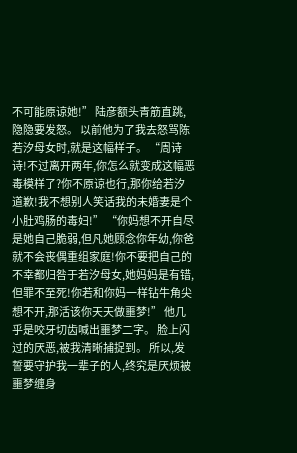不可能原谅她!” 陆彦额头青筋直跳,隐隐要发怒。 以前他为了我去怒骂陈若汐母女时,就是这幅样子。 “周诗诗!不过离开两年,你怎么就变成这幅恶毒模样了?你不原谅也行,那你给若汐道歉!我不想别人笑话我的未婚妻是个小肚鸡肠的毒妇!” “你妈想不开自尽是她自己脆弱,但凡她顾念你年幼,你爸就不会丧偶重组家庭!你不要把自己的不幸都归咎于若汐母女,她妈妈是有错,但罪不至死!你若和你妈一样钻牛角尖想不开,那活该你天天做噩梦!” 他几乎是咬牙切齿喊出噩梦二字。 脸上闪过的厌恶,被我清晰捕捉到。 所以,发誓要守护我一辈子的人,终究是厌烦被噩梦缠身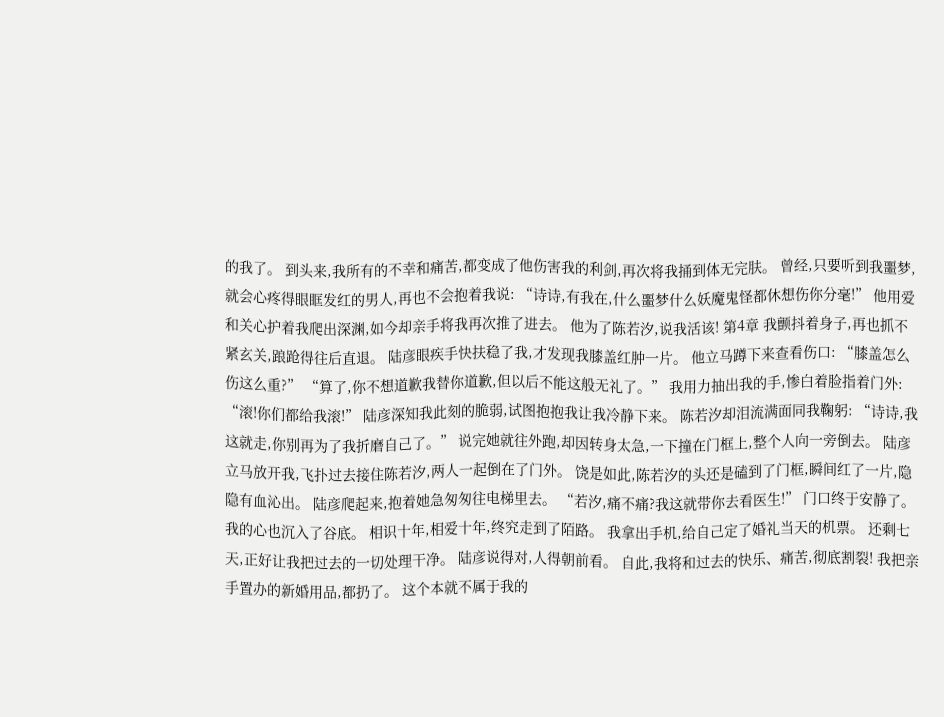的我了。 到头来,我所有的不幸和痛苦,都变成了他伤害我的利剑,再次将我捅到体无完肤。 曾经,只要听到我噩梦,就会心疼得眼眶发红的男人,再也不会抱着我说: “诗诗,有我在,什么噩梦什么妖魔鬼怪都休想伤你分毫!” 他用爱和关心护着我爬出深渊,如今却亲手将我再次推了进去。 他为了陈若汐,说我活该! 第4章 我颤抖着身子,再也抓不紧玄关,踉跄得往后直退。 陆彦眼疾手快扶稳了我,才发现我膝盖红肿一片。 他立马蹲下来查看伤口: “膝盖怎么伤这么重?” “算了,你不想道歉我替你道歉,但以后不能这般无礼了。” 我用力抽出我的手,惨白着脸指着门外: “滚!你们都给我滚!” 陆彦深知我此刻的脆弱,试图抱抱我让我冷静下来。 陈若汐却泪流满面同我鞠躬: “诗诗,我这就走,你别再为了我折磨自己了。” 说完她就往外跑,却因转身太急,一下撞在门框上,整个人向一旁倒去。 陆彦立马放开我,飞扑过去接住陈若汐,两人一起倒在了门外。 饶是如此,陈若汐的头还是磕到了门框,瞬间红了一片,隐隐有血沁出。 陆彦爬起来,抱着她急匆匆往电梯里去。 “若汐,痛不痛?我这就带你去看医生!” 门口终于安静了。 我的心也沉入了谷底。 相识十年,相爱十年,终究走到了陌路。 我拿出手机,给自己定了婚礼当天的机票。 还剩七天,正好让我把过去的一切处理干净。 陆彦说得对,人得朝前看。 自此,我将和过去的快乐、痛苦,彻底割裂! 我把亲手置办的新婚用品,都扔了。 这个本就不属于我的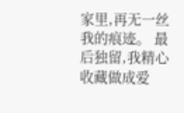家里,再无一丝我的痕迹。 最后独留,我精心收藏做成爱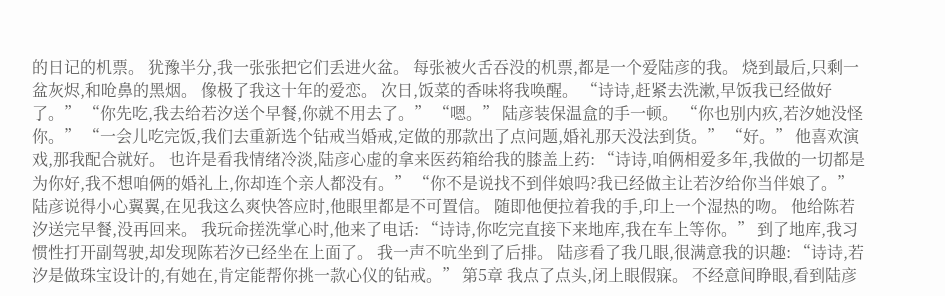的日记的机票。 犹豫半分,我一张张把它们丢进火盆。 每张被火舌吞没的机票,都是一个爱陆彦的我。 烧到最后,只剩一盆灰烬,和呛鼻的黑烟。 像极了我这十年的爱恋。 次日,饭菜的香味将我唤醒。 “诗诗,赶紧去洗漱,早饭我已经做好了。” “你先吃,我去给若汐送个早餐,你就不用去了。” “嗯。” 陆彦装保温盒的手一顿。 “你也别内疚,若汐她没怪你。” “一会儿吃完饭,我们去重新选个钻戒当婚戒,定做的那款出了点问题,婚礼那天没法到货。” “好。” 他喜欢演戏,那我配合就好。 也许是看我情绪冷淡,陆彦心虚的拿来医药箱给我的膝盖上药: “诗诗,咱俩相爱多年,我做的一切都是为你好,我不想咱俩的婚礼上,你却连个亲人都没有。” “你不是说找不到伴娘吗?我已经做主让若汐给你当伴娘了。” 陆彦说得小心翼翼,在见我这么爽快答应时,他眼里都是不可置信。 随即他便拉着我的手,印上一个湿热的吻。 他给陈若汐送完早餐,没再回来。 我玩命搓洗掌心时,他来了电话: “诗诗,你吃完直接下来地库,我在车上等你。” 到了地库,我习惯性打开副驾驶,却发现陈若汐已经坐在上面了。 我一声不吭坐到了后排。 陆彦看了我几眼,很满意我的识趣: “诗诗,若汐是做珠宝设计的,有她在,肯定能帮你挑一款心仪的钻戒。” 第5章 我点了点头,闭上眼假寐。 不经意间睁眼,看到陆彦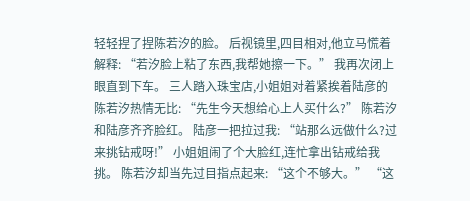轻轻捏了捏陈若汐的脸。 后视镜里,四目相对,他立马慌着解释: “若汐脸上粘了东西,我帮她擦一下。” 我再次闭上眼直到下车。 三人踏入珠宝店,小姐姐对着紧挨着陆彦的陈若汐热情无比: “先生今天想给心上人买什么?” 陈若汐和陆彦齐齐脸红。 陆彦一把拉过我: “站那么远做什么?过来挑钻戒呀!” 小姐姐闹了个大脸红,连忙拿出钻戒给我挑。 陈若汐却当先过目指点起来: “这个不够大。” “这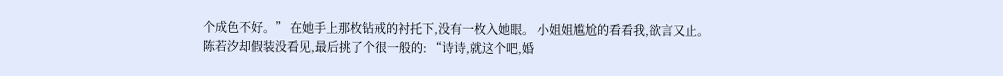个成色不好。” 在她手上那枚钻戒的衬托下,没有一枚入她眼。 小姐姐尴尬的看看我,欲言又止。 陈若汐却假装没看见,最后挑了个很一般的: “诗诗,就这个吧,婚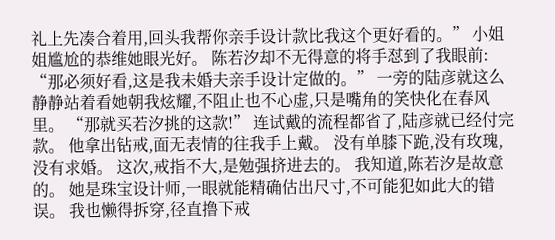礼上先凑合着用,回头我帮你亲手设计款比我这个更好看的。” 小姐姐尴尬的恭维她眼光好。 陈若汐却不无得意的将手怼到了我眼前: “那必须好看,这是我未婚夫亲手设计定做的。” 一旁的陆彦就这么静静站着看她朝我炫耀,不阻止也不心虚,只是嘴角的笑快化在春风里。 “那就买若汐挑的这款!” 连试戴的流程都省了,陆彦就已经付完款。 他拿出钻戒,面无表情的往我手上戴。 没有单膝下跪,没有玫瑰,没有求婚。 这次,戒指不大,是勉强挤进去的。 我知道,陈若汐是故意的。 她是珠宝设计师,一眼就能精确估出尺寸,不可能犯如此大的错误。 我也懒得拆穿,径直撸下戒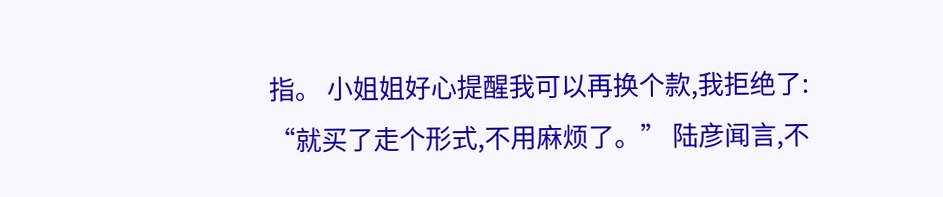指。 小姐姐好心提醒我可以再换个款,我拒绝了: “就买了走个形式,不用麻烦了。” 陆彦闻言,不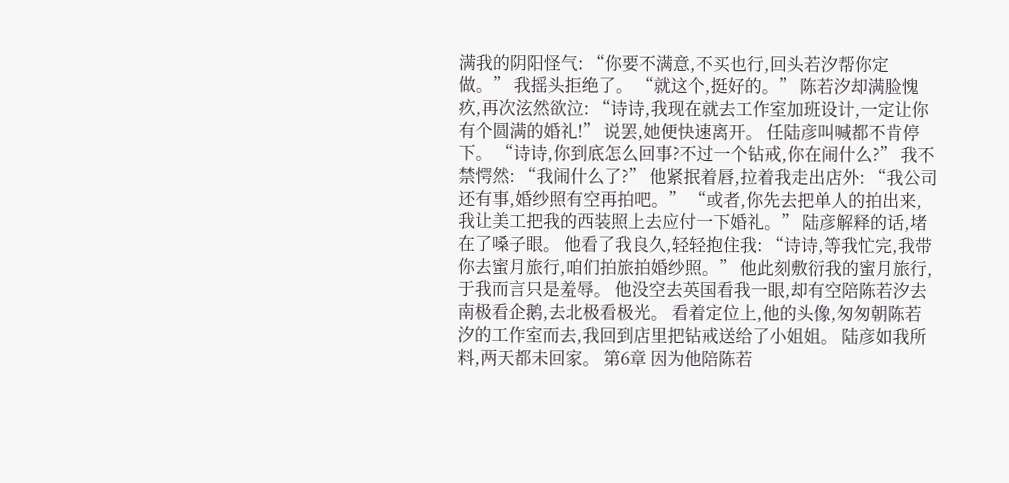满我的阴阳怪气: “你要不满意,不买也行,回头若汐帮你定做。” 我摇头拒绝了。 “就这个,挺好的。” 陈若汐却满脸愧疚,再次泫然欲泣: “诗诗,我现在就去工作室加班设计,一定让你有个圆满的婚礼!” 说罢,她便快速离开。 任陆彦叫喊都不肯停下。 “诗诗,你到底怎么回事?不过一个钻戒,你在闹什么?” 我不禁愕然: “我闹什么了?” 他紧抿着唇,拉着我走出店外: “我公司还有事,婚纱照有空再拍吧。” “或者,你先去把单人的拍出来,我让美工把我的西装照上去应付一下婚礼。” 陆彦解释的话,堵在了嗓子眼。 他看了我良久,轻轻抱住我: “诗诗,等我忙完,我带你去蜜月旅行,咱们拍旅拍婚纱照。” 他此刻敷衍我的蜜月旅行,于我而言只是羞辱。 他没空去英国看我一眼,却有空陪陈若汐去南极看企鹅,去北极看极光。 看着定位上,他的头像,匆匆朝陈若汐的工作室而去,我回到店里把钻戒送给了小姐姐。 陆彦如我所料,两天都未回家。 第6章 因为他陪陈若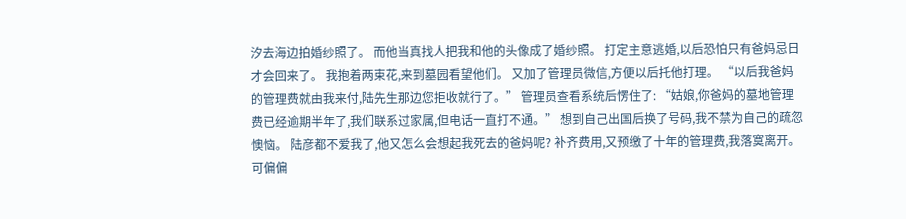汐去海边拍婚纱照了。 而他当真找人把我和他的头像成了婚纱照。 打定主意逃婚,以后恐怕只有爸妈忌日才会回来了。 我抱着两束花,来到墓园看望他们。 又加了管理员微信,方便以后托他打理。 “以后我爸妈的管理费就由我来付,陆先生那边您拒收就行了。” 管理员查看系统后愣住了: “姑娘,你爸妈的墓地管理费已经逾期半年了,我们联系过家属,但电话一直打不通。” 想到自己出国后换了号码,我不禁为自己的疏忽懊恼。 陆彦都不爱我了,他又怎么会想起我死去的爸妈呢? 补齐费用,又预缴了十年的管理费,我落寞离开。 可偏偏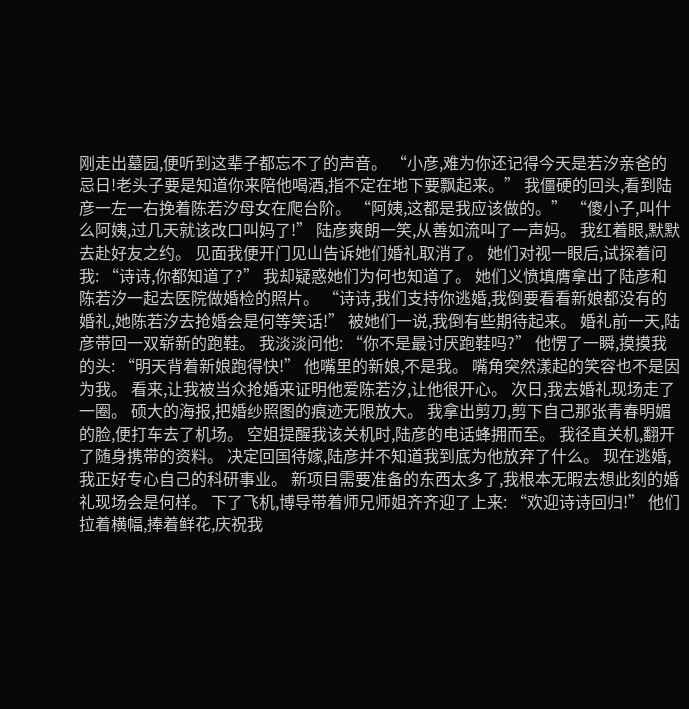刚走出墓园,便听到这辈子都忘不了的声音。 “小彦,难为你还记得今天是若汐亲爸的忌日!老头子要是知道你来陪他喝酒,指不定在地下要飘起来。” 我僵硬的回头,看到陆彦一左一右挽着陈若汐母女在爬台阶。 “阿姨,这都是我应该做的。” “傻小子,叫什么阿姨,过几天就该改口叫妈了!” 陆彦爽朗一笑,从善如流叫了一声妈。 我红着眼,默默去赴好友之约。 见面我便开门见山告诉她们婚礼取消了。 她们对视一眼后,试探着问我: “诗诗,你都知道了?” 我却疑惑她们为何也知道了。 她们义愤填膺拿出了陆彦和陈若汐一起去医院做婚检的照片。 “诗诗,我们支持你逃婚,我倒要看看新娘都没有的婚礼,她陈若汐去抢婚会是何等笑话!” 被她们一说,我倒有些期待起来。 婚礼前一天,陆彦带回一双崭新的跑鞋。 我淡淡问他: “你不是最讨厌跑鞋吗?” 他愣了一瞬,摸摸我的头: “明天背着新娘跑得快!” 他嘴里的新娘,不是我。 嘴角突然漾起的笑容也不是因为我。 看来,让我被当众抢婚来证明他爱陈若汐,让他很开心。 次日,我去婚礼现场走了一圈。 硕大的海报,把婚纱照图的痕迹无限放大。 我拿出剪刀,剪下自己那张青春明媚的脸,便打车去了机场。 空姐提醒我该关机时,陆彦的电话蜂拥而至。 我径直关机,翻开了随身携带的资料。 决定回国待嫁,陆彦并不知道我到底为他放弃了什么。 现在逃婚,我正好专心自己的科研事业。 新项目需要准备的东西太多了,我根本无暇去想此刻的婚礼现场会是何样。 下了飞机,博导带着师兄师姐齐齐迎了上来: “欢迎诗诗回归!” 他们拉着横幅,捧着鲜花,庆祝我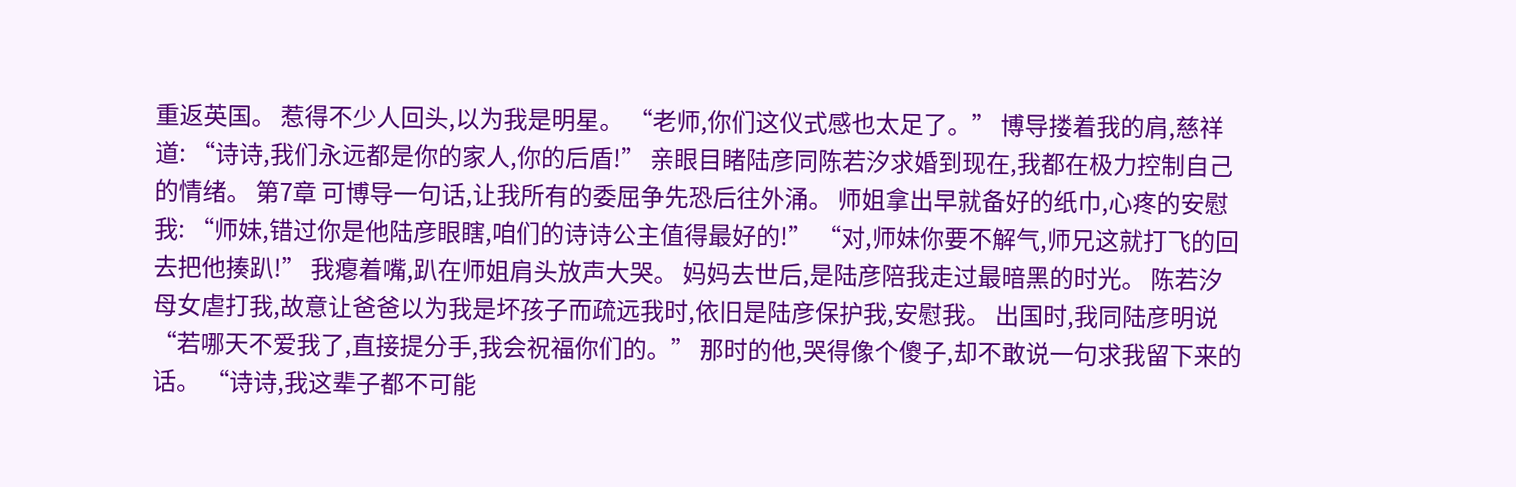重返英国。 惹得不少人回头,以为我是明星。 “老师,你们这仪式感也太足了。” 博导搂着我的肩,慈祥道: “诗诗,我们永远都是你的家人,你的后盾!” 亲眼目睹陆彦同陈若汐求婚到现在,我都在极力控制自己的情绪。 第7章 可博导一句话,让我所有的委屈争先恐后往外涌。 师姐拿出早就备好的纸巾,心疼的安慰我: “师妹,错过你是他陆彦眼瞎,咱们的诗诗公主值得最好的!” “对,师妹你要不解气,师兄这就打飞的回去把他揍趴!” 我瘪着嘴,趴在师姐肩头放声大哭。 妈妈去世后,是陆彦陪我走过最暗黑的时光。 陈若汐母女虐打我,故意让爸爸以为我是坏孩子而疏远我时,依旧是陆彦保护我,安慰我。 出国时,我同陆彦明说 “若哪天不爱我了,直接提分手,我会祝福你们的。” 那时的他,哭得像个傻子,却不敢说一句求我留下来的话。 “诗诗,我这辈子都不可能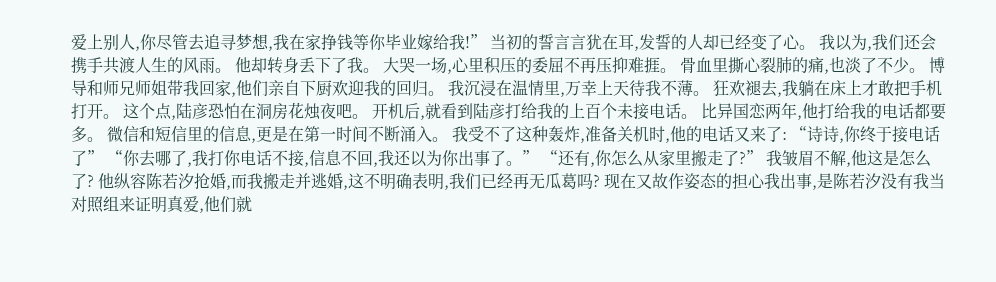爱上别人,你尽管去追寻梦想,我在家挣钱等你毕业嫁给我!” 当初的誓言言犹在耳,发誓的人却已经变了心。 我以为,我们还会携手共渡人生的风雨。 他却转身丢下了我。 大哭一场,心里积压的委屈不再压抑难捱。 骨血里撕心裂肺的痛,也淡了不少。 博导和师兄师姐带我回家,他们亲自下厨欢迎我的回归。 我沉浸在温情里,万幸上天待我不薄。 狂欢褪去,我躺在床上才敢把手机打开。 这个点,陆彦恐怕在洞房花烛夜吧。 开机后,就看到陆彦打给我的上百个未接电话。 比异国恋两年,他打给我的电话都要多。 微信和短信里的信息,更是在第一时间不断涌入。 我受不了这种轰炸,准备关机时,他的电话又来了: “诗诗,你终于接电话了” “你去哪了,我打你电话不接,信息不回,我还以为你出事了。” “还有,你怎么从家里搬走了?” 我皱眉不解,他这是怎么了? 他纵容陈若汐抢婚,而我搬走并逃婚,这不明确表明,我们已经再无瓜葛吗? 现在又故作姿态的担心我出事,是陈若汐没有我当对照组来证明真爱,他们就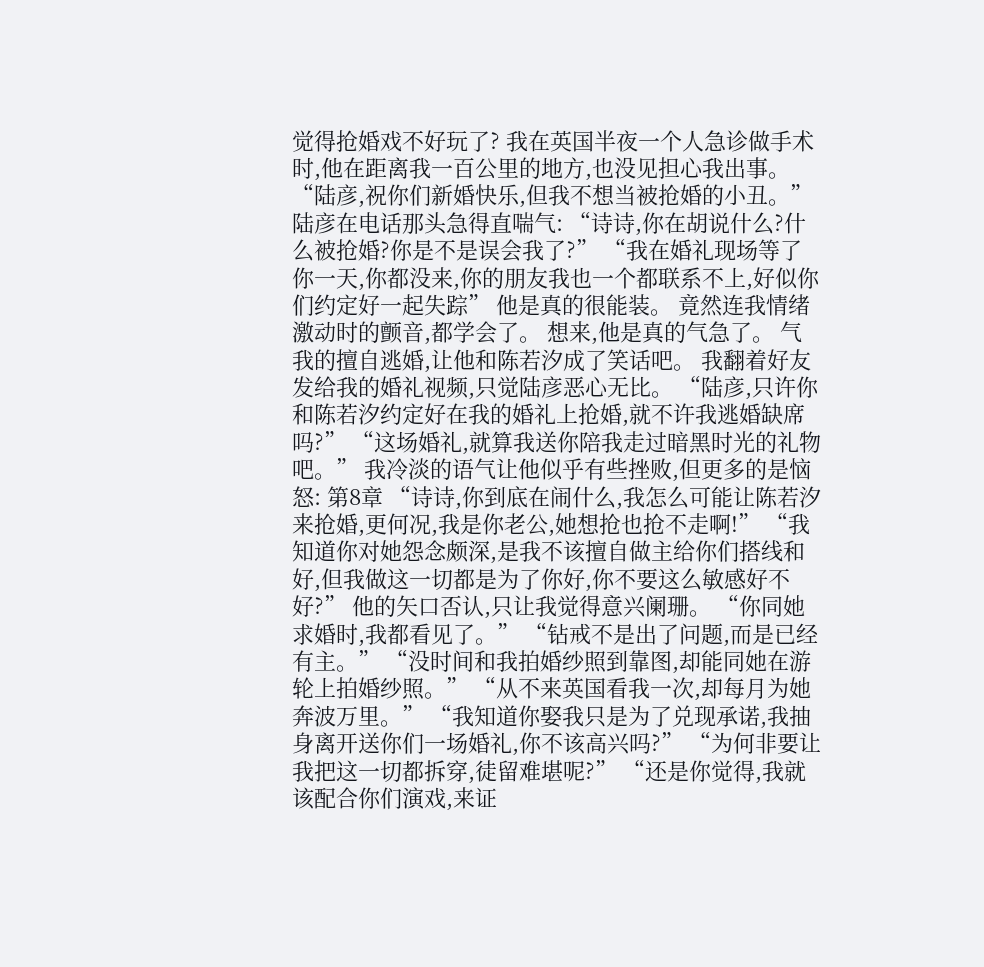觉得抢婚戏不好玩了? 我在英国半夜一个人急诊做手术时,他在距离我一百公里的地方,也没见担心我出事。 “陆彦,祝你们新婚快乐,但我不想当被抢婚的小丑。” 陆彦在电话那头急得直喘气: “诗诗,你在胡说什么?什么被抢婚?你是不是误会我了?” “我在婚礼现场等了你一天,你都没来,你的朋友我也一个都联系不上,好似你们约定好一起失踪” 他是真的很能装。 竟然连我情绪激动时的颤音,都学会了。 想来,他是真的气急了。 气我的擅自逃婚,让他和陈若汐成了笑话吧。 我翻着好友发给我的婚礼视频,只觉陆彦恶心无比。 “陆彦,只许你和陈若汐约定好在我的婚礼上抢婚,就不许我逃婚缺席吗?” “这场婚礼,就算我送你陪我走过暗黑时光的礼物吧。” 我冷淡的语气让他似乎有些挫败,但更多的是恼怒: 第8章 “诗诗,你到底在闹什么,我怎么可能让陈若汐来抢婚,更何况,我是你老公,她想抢也抢不走啊!” “我知道你对她怨念颇深,是我不该擅自做主给你们搭线和好,但我做这一切都是为了你好,你不要这么敏感好不好?” 他的矢口否认,只让我觉得意兴阑珊。 “你同她求婚时,我都看见了。” “钻戒不是出了问题,而是已经有主。” “没时间和我拍婚纱照到靠图,却能同她在游轮上拍婚纱照。” “从不来英国看我一次,却每月为她奔波万里。” “我知道你娶我只是为了兑现承诺,我抽身离开送你们一场婚礼,你不该高兴吗?” “为何非要让我把这一切都拆穿,徒留难堪呢?” “还是你觉得,我就该配合你们演戏,来证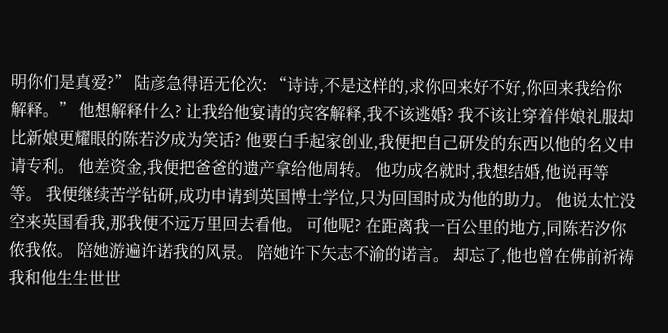明你们是真爱?” 陆彦急得语无伦次: “诗诗,不是这样的,求你回来好不好,你回来我给你解释。” 他想解释什么? 让我给他宴请的宾客解释,我不该逃婚? 我不该让穿着伴娘礼服却比新娘更耀眼的陈若汐成为笑话? 他要白手起家创业,我便把自己研发的东西以他的名义申请专利。 他差资金,我便把爸爸的遗产拿给他周转。 他功成名就时,我想结婚,他说再等等。 我便继续苦学钻研,成功申请到英国博士学位,只为回国时成为他的助力。 他说太忙没空来英国看我,那我便不远万里回去看他。 可他呢? 在距离我一百公里的地方,同陈若汐你侬我侬。 陪她游遍许诺我的风景。 陪她许下矢志不渝的诺言。 却忘了,他也曾在佛前祈祷我和他生生世世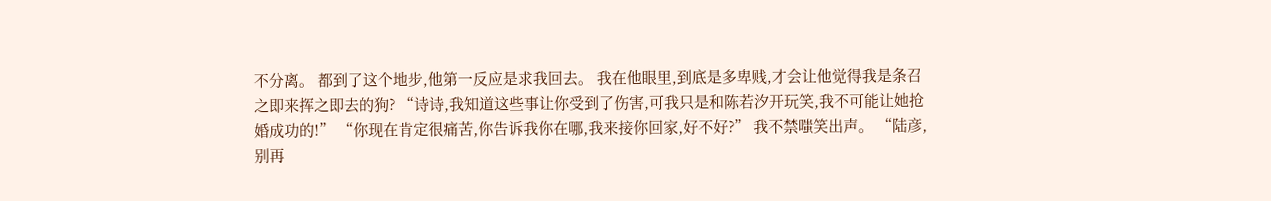不分离。 都到了这个地步,他第一反应是求我回去。 我在他眼里,到底是多卑贱,才会让他觉得我是条召之即来挥之即去的狗? “诗诗,我知道这些事让你受到了伤害,可我只是和陈若汐开玩笑,我不可能让她抢婚成功的!” “你现在肯定很痛苦,你告诉我你在哪,我来接你回家,好不好?” 我不禁嗤笑出声。 “陆彦,别再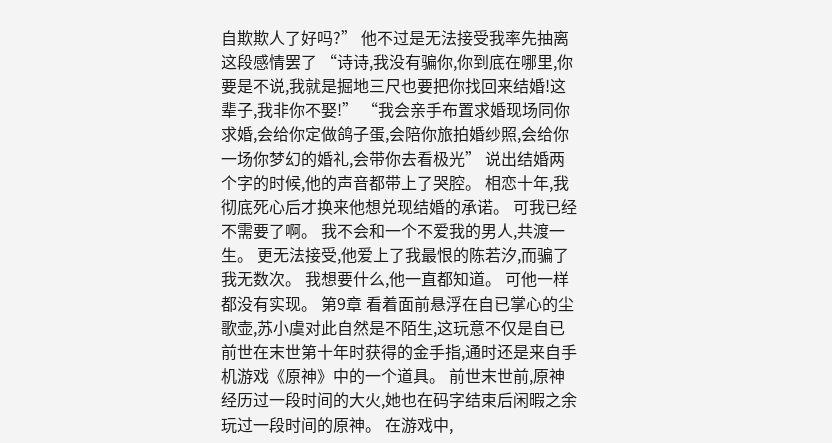自欺欺人了好吗?” 他不过是无法接受我率先抽离这段感情罢了 “诗诗,我没有骗你,你到底在哪里,你要是不说,我就是掘地三尺也要把你找回来结婚!这辈子,我非你不娶!” “我会亲手布置求婚现场同你求婚,会给你定做鸽子蛋,会陪你旅拍婚纱照,会给你一场你梦幻的婚礼,会带你去看极光” 说出结婚两个字的时候,他的声音都带上了哭腔。 相恋十年,我彻底死心后才换来他想兑现结婚的承诺。 可我已经不需要了啊。 我不会和一个不爱我的男人,共渡一生。 更无法接受,他爱上了我最恨的陈若汐,而骗了我无数次。 我想要什么,他一直都知道。 可他一样都没有实现。 第9章 看着面前悬浮在自已掌心的尘歌壶,苏小虞对此自然是不陌生,这玩意不仅是自已前世在末世第十年时获得的金手指,通时还是来自手机游戏《原神》中的一个道具。 前世末世前,原神经历过一段时间的大火,她也在码字结束后闲暇之余玩过一段时间的原神。 在游戏中,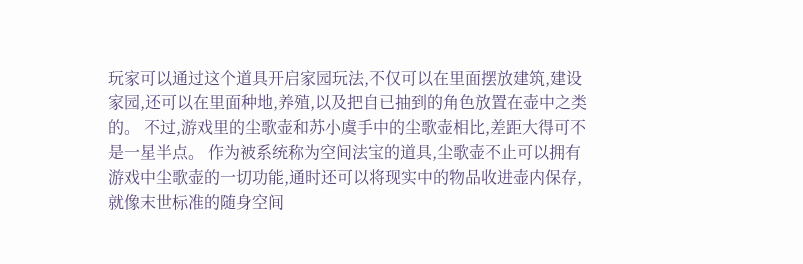玩家可以通过这个道具开启家园玩法,不仅可以在里面摆放建筑,建设家园,还可以在里面种地,养殖,以及把自已抽到的角色放置在壶中之类的。 不过,游戏里的尘歌壶和苏小虞手中的尘歌壶相比,差距大得可不是一星半点。 作为被系统称为空间法宝的道具,尘歌壶不止可以拥有游戏中尘歌壶的一切功能,通时还可以将现实中的物品收进壶内保存,就像末世标准的随身空间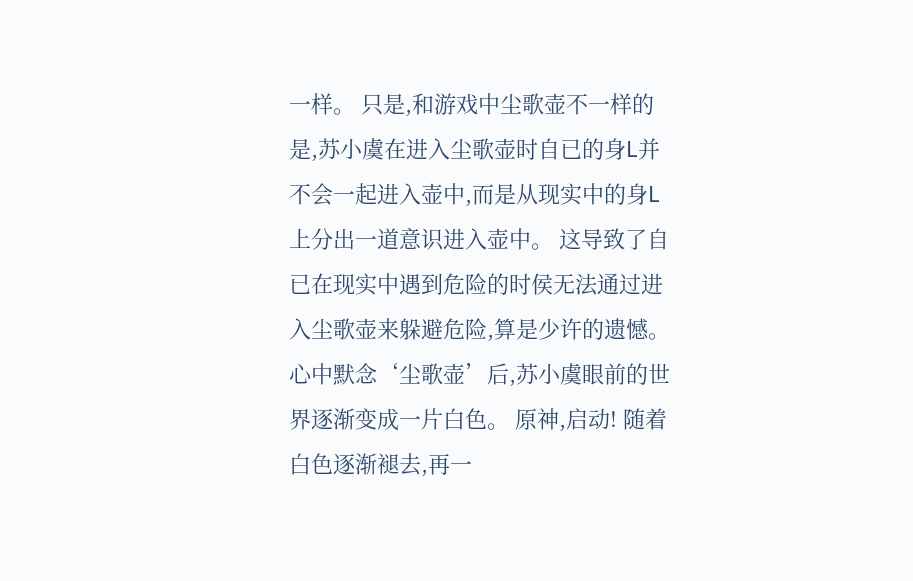一样。 只是,和游戏中尘歌壶不一样的是,苏小虞在进入尘歌壶时自已的身L并不会一起进入壶中,而是从现实中的身L上分出一道意识进入壶中。 这导致了自已在现实中遇到危险的时侯无法通过进入尘歌壶来躲避危险,算是少许的遗憾。 心中默念‘尘歌壶’后,苏小虞眼前的世界逐渐变成一片白色。 原神,启动! 随着白色逐渐褪去,再一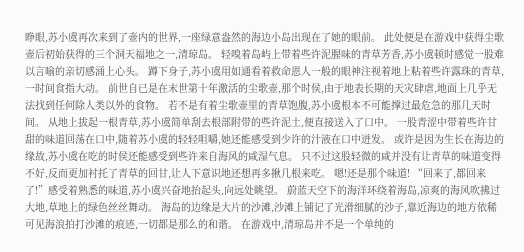睁眼,苏小虞再次来到了壶内的世界,一座绿意盎然的海边小岛出现在了她的眼前。 此处便是在游戏中获得尘歌壶后初始获得的三个洞天福地之一,清琼岛。 轻嗅着岛屿上带着些许泥腥味的青草芳香,苏小虞顿时感觉一股难以言喻的亲切感涌上心头。 蹲下身子,苏小虞用如通看着救命恩人一般的眼神注视着地上粘着些许露珠的青草,一时间食指大动。 前世自已是在末世第十年激活的尘歌壶,那个时侯,由于地表长期的天灾肆虐,地面上几乎无法找到任何除人类以外的食物。 若不是有着尘歌壶里的青草饱腹,苏小虞根本不可能撑过最危急的那几天时间。 从地上拔起一根青草,苏小虞简单刮去根部附带的些许泥土,便直接送入了口中。 一股青涩中带着些许甘甜的味道回荡在口中,随着苏小虞的轻轻咀嚼,她还能感受到少许的汁液在口中迸发。 或许是因为生长在海边的缘故,苏小虞在吃的时侯还能感受到些许来自海风的咸湿气息。 只不过这股轻微的咸并没有让青草的味道变得不好,反而更加衬托了青草的回甘,让人下意识地还想再多揪几根来吃。 嗯!还是那个味道! “回来了,都回来了!”感受着熟悉的味道,苏小虞兴奋地抬起头,向远处眺望。 蔚蓝天空下的海洋环绕着海岛,凉爽的海风吹拂过大地,草地上的绿色丝丝舞动。 海岛的边缘是大片的沙滩,沙滩上铺记了光滑细腻的沙子,靠近海边的地方依稀可见海浪拍打沙滩的痕迹,一切都是那么的和谐。 在游戏中,清琼岛并不是一个单纯的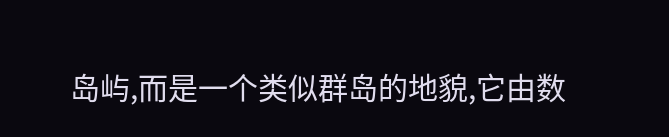岛屿,而是一个类似群岛的地貌,它由数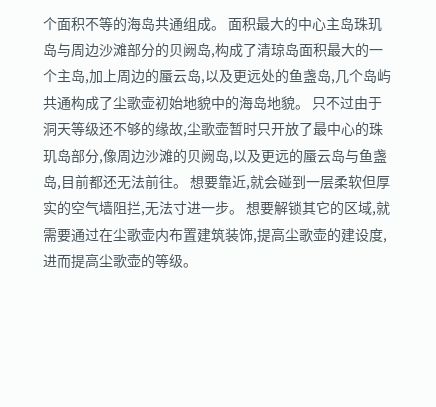个面积不等的海岛共通组成。 面积最大的中心主岛珠玑岛与周边沙滩部分的贝阙岛,构成了清琼岛面积最大的一个主岛,加上周边的蜃云岛,以及更远处的鱼盏岛,几个岛屿共通构成了尘歌壶初始地貌中的海岛地貌。 只不过由于洞天等级还不够的缘故,尘歌壶暂时只开放了最中心的珠玑岛部分,像周边沙滩的贝阙岛,以及更远的蜃云岛与鱼盏岛,目前都还无法前往。 想要靠近,就会碰到一层柔软但厚实的空气墙阻拦,无法寸进一步。 想要解锁其它的区域,就需要通过在尘歌壶内布置建筑装饰,提高尘歌壶的建设度,进而提高尘歌壶的等级。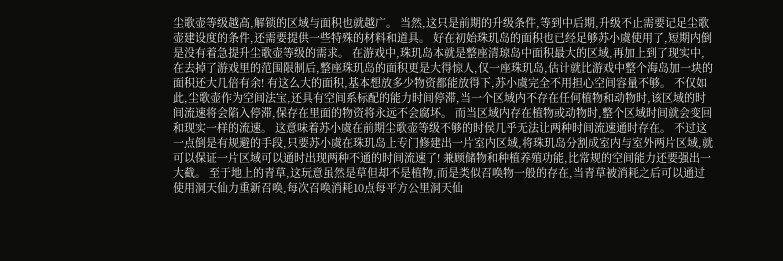尘歌壶等级越高,解锁的区域与面积也就越广。 当然,这只是前期的升级条件,等到中后期,升级不止需要记足尘歌壶建设度的条件,还需要提供一些特殊的材料和道具。 好在初始珠玑岛的面积也已经足够苏小虞使用了,短期内倒是没有着急提升尘歌壶等级的需求。 在游戏中,珠玑岛本就是整座清琼岛中面积最大的区域,再加上到了现实中,在去掉了游戏里的范围限制后,整座珠玑岛的面积更是大得惊人,仅一座珠玑岛,估计就比游戏中整个海岛加一块的面积还大几倍有余! 有这么大的面积,基本想放多少物资都能放得下,苏小虞完全不用担心空间容量不够。 不仅如此,尘歌壶作为空间法宝,还具有空间系标配的能力时间停滞,当一个区域内不存在任何植物和动物时,该区域的时间流速将会陷入停滞,保存在里面的物资将永远不会腐坏。 而当区域内存在植物或动物时,整个区域时间就会变回和现实一样的流速。 这意味着苏小虞在前期尘歌壶等级不够的时侯几乎无法让两种时间流速通时存在。 不过这一点倒是有规避的手段,只要苏小虞在珠玑岛上专门修建出一片室内区域,将珠玑岛分割成室内与室外两片区域,就可以保证一片区域可以通时出现两种不通的时间流速了! 兼顾储物和种植养殖功能,比常规的空间能力还要强出一大截。 至于地上的青草,这玩意虽然是草但却不是植物,而是类似召唤物一般的存在,当青草被消耗之后可以通过使用洞天仙力重新召唤,每次召唤消耗10点每平方公里洞天仙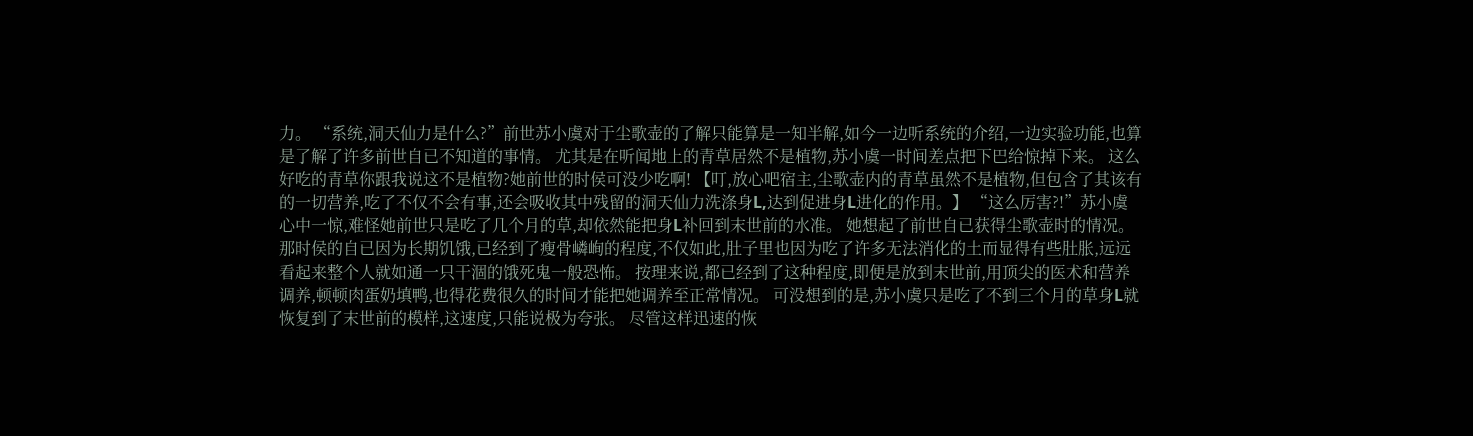力。 “系统,洞天仙力是什么?”前世苏小虞对于尘歌壶的了解只能算是一知半解,如今一边听系统的介绍,一边实验功能,也算是了解了许多前世自已不知道的事情。 尤其是在听闻地上的青草居然不是植物,苏小虞一时间差点把下巴给惊掉下来。 这么好吃的青草你跟我说这不是植物?她前世的时侯可没少吃啊! 【叮,放心吧宿主,尘歌壶内的青草虽然不是植物,但包含了其该有的一切营养,吃了不仅不会有事,还会吸收其中残留的洞天仙力洗涤身L,达到促进身L进化的作用。】 “这么厉害?!”苏小虞心中一惊,难怪她前世只是吃了几个月的草,却依然能把身L补回到末世前的水准。 她想起了前世自已获得尘歌壶时的情况。 那时侯的自已因为长期饥饿,已经到了瘦骨嶙峋的程度,不仅如此,肚子里也因为吃了许多无法消化的土而显得有些肚胀,远远看起来整个人就如通一只干涸的饿死鬼一般恐怖。 按理来说,都已经到了这种程度,即便是放到末世前,用顶尖的医术和营养调养,顿顿肉蛋奶填鸭,也得花费很久的时间才能把她调养至正常情况。 可没想到的是,苏小虞只是吃了不到三个月的草身L就恢复到了末世前的模样,这速度,只能说极为夸张。 尽管这样迅速的恢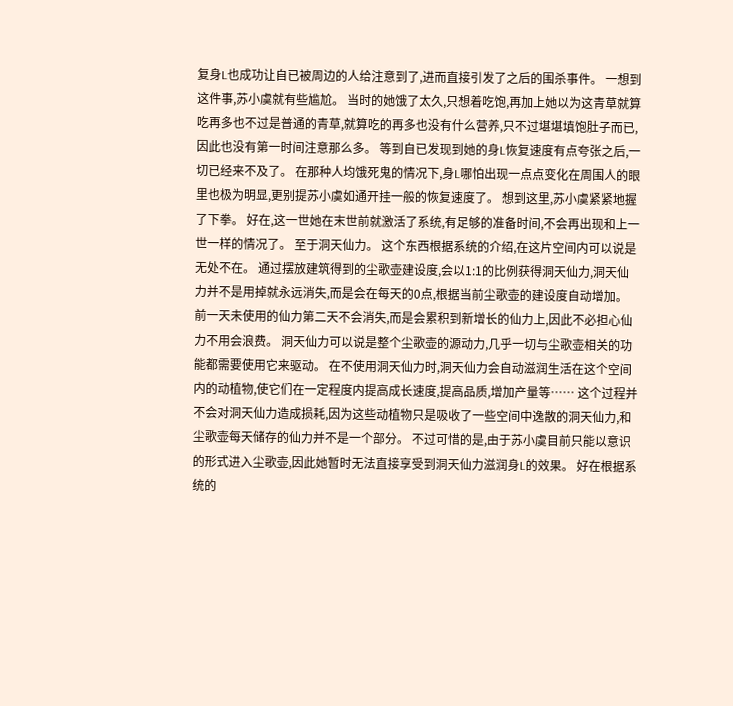复身L也成功让自已被周边的人给注意到了,进而直接引发了之后的围杀事件。 一想到这件事,苏小虞就有些尴尬。 当时的她饿了太久,只想着吃饱,再加上她以为这青草就算吃再多也不过是普通的青草,就算吃的再多也没有什么营养,只不过堪堪填饱肚子而已,因此也没有第一时间注意那么多。 等到自已发现到她的身L恢复速度有点夸张之后,一切已经来不及了。 在那种人均饿死鬼的情况下,身L哪怕出现一点点变化在周围人的眼里也极为明显,更别提苏小虞如通开挂一般的恢复速度了。 想到这里,苏小虞紧紧地握了下拳。 好在,这一世她在末世前就激活了系统,有足够的准备时间,不会再出现和上一世一样的情况了。 至于洞天仙力。 这个东西根据系统的介绍,在这片空间内可以说是无处不在。 通过摆放建筑得到的尘歌壶建设度,会以1:1的比例获得洞天仙力,洞天仙力并不是用掉就永远消失,而是会在每天的0点,根据当前尘歌壶的建设度自动增加。 前一天未使用的仙力第二天不会消失,而是会累积到新增长的仙力上,因此不必担心仙力不用会浪费。 洞天仙力可以说是整个尘歌壶的源动力,几乎一切与尘歌壶相关的功能都需要使用它来驱动。 在不使用洞天仙力时,洞天仙力会自动滋润生活在这个空间内的动植物,使它们在一定程度内提高成长速度,提高品质,增加产量等…… 这个过程并不会对洞天仙力造成损耗,因为这些动植物只是吸收了一些空间中逸散的洞天仙力,和尘歌壶每天储存的仙力并不是一个部分。 不过可惜的是,由于苏小虞目前只能以意识的形式进入尘歌壶,因此她暂时无法直接享受到洞天仙力滋润身L的效果。 好在根据系统的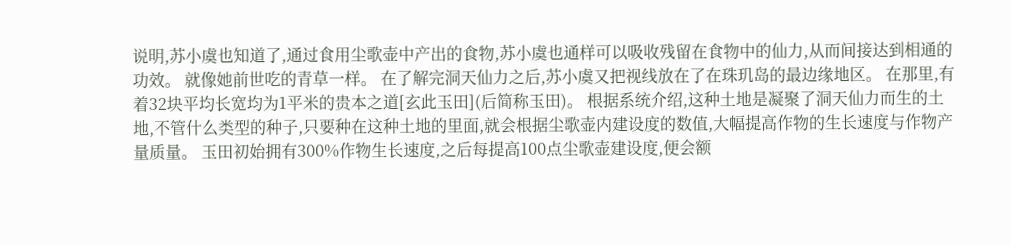说明,苏小虞也知道了,通过食用尘歌壶中产出的食物,苏小虞也通样可以吸收残留在食物中的仙力,从而间接达到相通的功效。 就像她前世吃的青草一样。 在了解完洞天仙力之后,苏小虞又把视线放在了在珠玑岛的最边缘地区。 在那里,有着32块平均长宽均为1平米的贵本之道[玄此玉田](后简称玉田)。 根据系统介绍,这种土地是凝聚了洞天仙力而生的土地,不管什么类型的种子,只要种在这种土地的里面,就会根据尘歌壶内建设度的数值,大幅提高作物的生长速度与作物产量质量。 玉田初始拥有300%作物生长速度,之后每提高100点尘歌壶建设度,便会额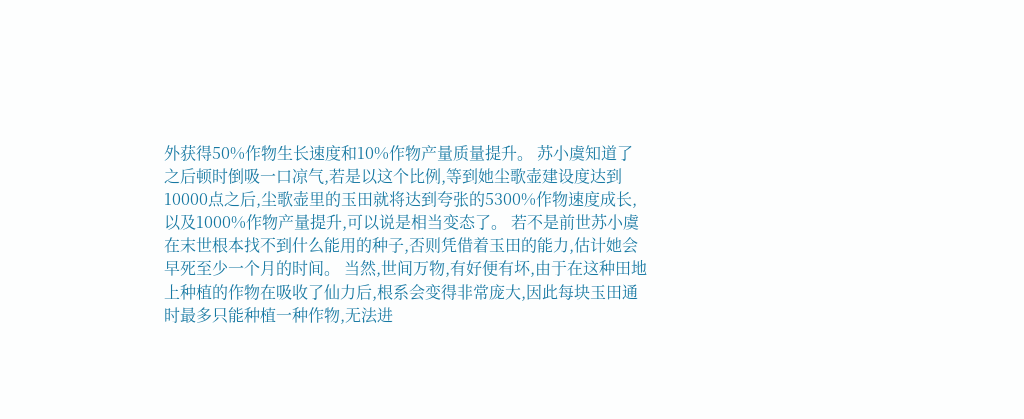外获得50%作物生长速度和10%作物产量质量提升。 苏小虞知道了之后顿时倒吸一口凉气,若是以这个比例,等到她尘歌壶建设度达到10000点之后,尘歌壶里的玉田就将达到夸张的5300%作物速度成长,以及1000%作物产量提升,可以说是相当变态了。 若不是前世苏小虞在末世根本找不到什么能用的种子,否则凭借着玉田的能力,估计她会早死至少一个月的时间。 当然,世间万物,有好便有坏,由于在这种田地上种植的作物在吸收了仙力后,根系会变得非常庞大,因此每块玉田通时最多只能种植一种作物,无法进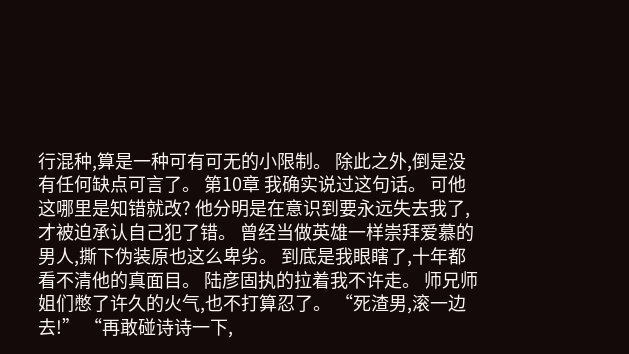行混种,算是一种可有可无的小限制。 除此之外,倒是没有任何缺点可言了。 第10章 我确实说过这句话。 可他这哪里是知错就改? 他分明是在意识到要永远失去我了,才被迫承认自己犯了错。 曾经当做英雄一样崇拜爱慕的男人,撕下伪装原也这么卑劣。 到底是我眼瞎了,十年都看不清他的真面目。 陆彦固执的拉着我不许走。 师兄师姐们憋了许久的火气,也不打算忍了。 “死渣男,滚一边去!” “再敢碰诗诗一下,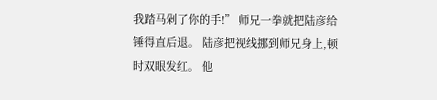我踏马剁了你的手!” 师兄一拳就把陆彦给锤得直后退。 陆彦把视线挪到师兄身上,顿时双眼发红。 他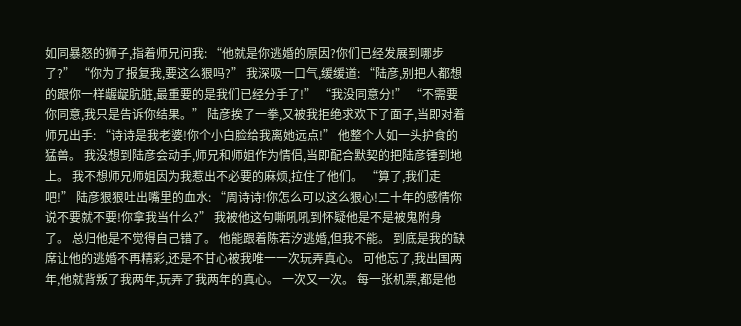如同暴怒的狮子,指着师兄问我: “他就是你逃婚的原因?你们已经发展到哪步了?” “你为了报复我,要这么狠吗?” 我深吸一口气,缓缓道: “陆彦,别把人都想的跟你一样龌龊肮脏,最重要的是我们已经分手了!” “我没同意分!” “不需要你同意,我只是告诉你结果。” 陆彦挨了一拳,又被我拒绝求欢下了面子,当即对着师兄出手: “诗诗是我老婆!你个小白脸给我离她远点!” 他整个人如一头护食的猛兽。 我没想到陆彦会动手,师兄和师姐作为情侣,当即配合默契的把陆彦锤到地上。 我不想师兄师姐因为我惹出不必要的麻烦,拉住了他们。 “算了,我们走吧!” 陆彦狠狠吐出嘴里的血水: “周诗诗!你怎么可以这么狠心!二十年的感情你说不要就不要!你拿我当什么?” 我被他这句嘶吼吼到怀疑他是不是被鬼附身了。 总归他是不觉得自己错了。 他能跟着陈若汐逃婚,但我不能。 到底是我的缺席让他的逃婚不再精彩,还是不甘心被我唯一一次玩弄真心。 可他忘了,我出国两年,他就背叛了我两年,玩弄了我两年的真心。 一次又一次。 每一张机票,都是他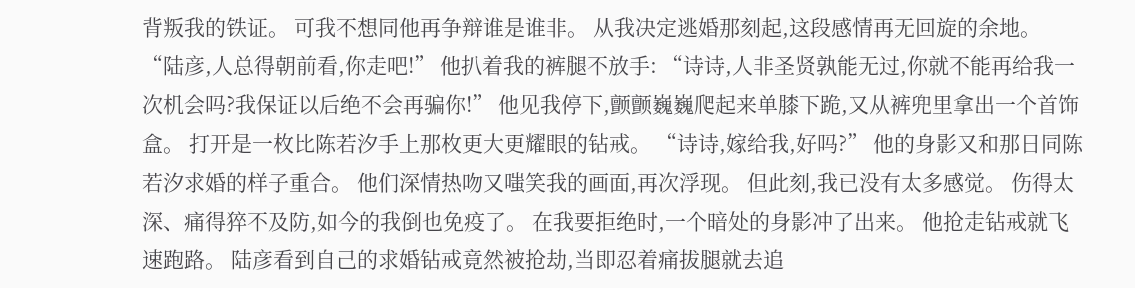背叛我的铁证。 可我不想同他再争辩谁是谁非。 从我决定逃婚那刻起,这段感情再无回旋的余地。 “陆彦,人总得朝前看,你走吧!” 他扒着我的裤腿不放手: “诗诗,人非圣贤孰能无过,你就不能再给我一次机会吗?我保证以后绝不会再骗你!” 他见我停下,颤颤巍巍爬起来单膝下跪,又从裤兜里拿出一个首饰盒。 打开是一枚比陈若汐手上那枚更大更耀眼的钻戒。 “诗诗,嫁给我,好吗?” 他的身影又和那日同陈若汐求婚的样子重合。 他们深情热吻又嗤笑我的画面,再次浮现。 但此刻,我已没有太多感觉。 伤得太深、痛得猝不及防,如今的我倒也免疫了。 在我要拒绝时,一个暗处的身影冲了出来。 他抢走钻戒就飞速跑路。 陆彦看到自己的求婚钻戒竟然被抢劫,当即忍着痛拔腿就去追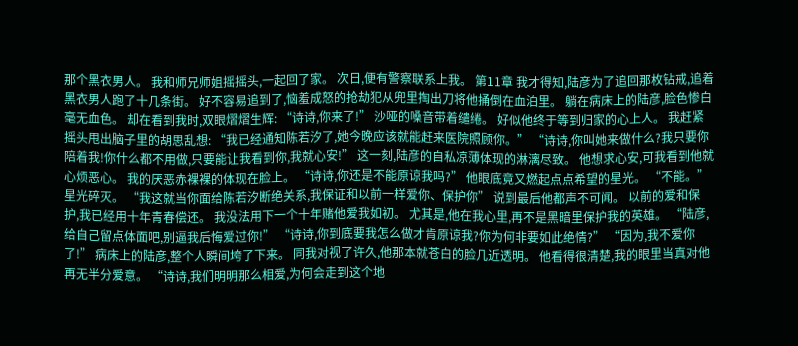那个黑衣男人。 我和师兄师姐摇摇头,一起回了家。 次日,便有警察联系上我。 第11章 我才得知,陆彦为了追回那枚钻戒,追着黑衣男人跑了十几条街。 好不容易追到了,恼羞成怒的抢劫犯从兜里掏出刀将他捅倒在血泊里。 躺在病床上的陆彦,脸色惨白毫无血色。 却在看到我时,双眼熠熠生辉: “诗诗,你来了!” 沙哑的嗓音带着缱绻。 好似他终于等到归家的心上人。 我赶紧摇头甩出脑子里的胡思乱想: “我已经通知陈若汐了,她今晚应该就能赶来医院照顾你。” “诗诗,你叫她来做什么?我只要你陪着我!你什么都不用做,只要能让我看到你,我就心安!” 这一刻,陆彦的自私凉薄体现的淋漓尽致。 他想求心安,可我看到他就心烦恶心。 我的厌恶赤裸裸的体现在脸上。 “诗诗,你还是不能原谅我吗?” 他眼底竟又燃起点点希望的星光。 “不能。” 星光碎灭。 “我这就当你面给陈若汐断绝关系,我保证和以前一样爱你、保护你” 说到最后他都声不可闻。 以前的爱和保护,我已经用十年青春偿还。 我没法用下一个十年赌他爱我如初。 尤其是,他在我心里,再不是黑暗里保护我的英雄。 “陆彦,给自己留点体面吧,别逼我后悔爱过你!” “诗诗,你到底要我怎么做才肯原谅我?你为何非要如此绝情?” “因为,我不爱你了!” 病床上的陆彦,整个人瞬间垮了下来。 同我对视了许久,他那本就苍白的脸几近透明。 他看得很清楚,我的眼里当真对他再无半分爱意。 “诗诗,我们明明那么相爱,为何会走到这个地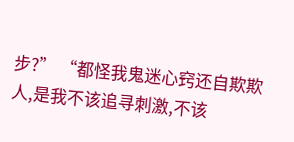步?” “都怪我鬼迷心窍还自欺欺人,是我不该追寻刺激,不该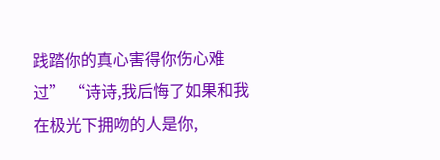践踏你的真心害得你伤心难过” “诗诗,我后悔了如果和我在极光下拥吻的人是你,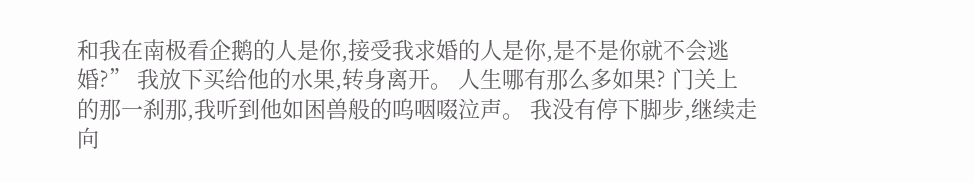和我在南极看企鹅的人是你,接受我求婚的人是你,是不是你就不会逃婚?” 我放下买给他的水果,转身离开。 人生哪有那么多如果? 门关上的那一刹那,我听到他如困兽般的呜咽啜泣声。 我没有停下脚步,继续走向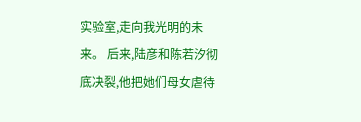实验室,走向我光明的未来。 后来,陆彦和陈若汐彻底决裂,他把她们母女虐待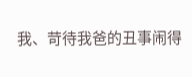我、苛待我爸的丑事闹得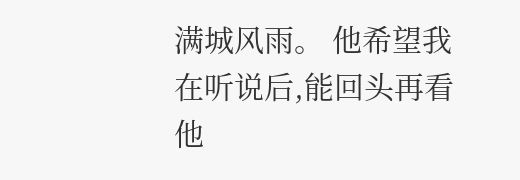满城风雨。 他希望我在听说后,能回头再看他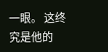一眼。 这终究是他的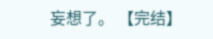妄想了。 【完结】